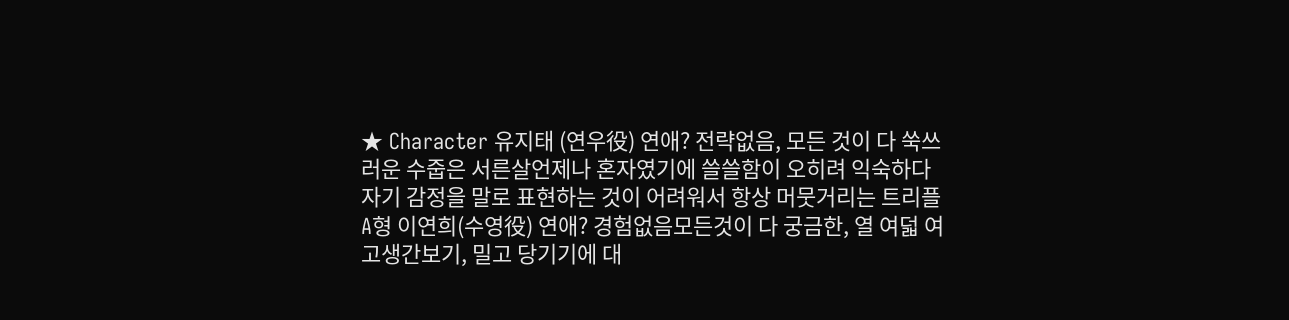★ Character 유지태 (연우役) 연애? 전략없음, 모든 것이 다 쑥쓰러운 수줍은 서른살언제나 혼자였기에 쓸쓸함이 오히려 익숙하다자기 감정을 말로 표현하는 것이 어려워서 항상 머뭇거리는 트리플 A형 이연희(수영役) 연애? 경험없음모든것이 다 궁금한, 열 여덟 여고생간보기, 밀고 당기기에 대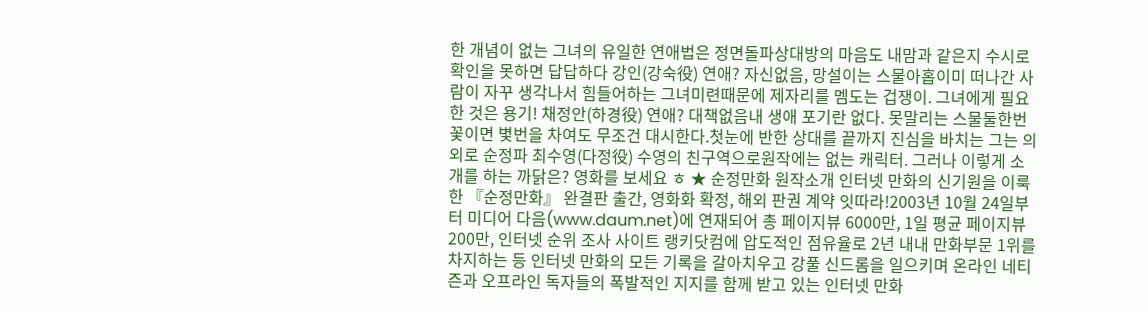한 개념이 없는 그녀의 유일한 연애법은 정면돌파상대방의 마음도 내맘과 같은지 수시로 확인을 못하면 답답하다 강인(강숙役) 연애? 자신없음, 망설이는 스물아홉이미 떠나간 사람이 자꾸 생각나서 힘들어하는 그녀미련때문에 제자리를 멤도는 겁쟁이. 그녀에게 필요한 것은 용기! 채정안(하경役) 연애? 대책없음내 생애 포기란 없다. 못말리는 스물둘한번 꽃이면 볓번을 차여도 무조건 대시한다.첫눈에 반한 상대를 끝까지 진심을 바치는 그는 의외로 순정파 최수영(다정役) 수영의 친구역으로원작에는 없는 캐릭터. 그러나 이렇게 소개를 하는 까닭은? 영화를 보세요 ㅎ ★ 순정만화 원작소개 인터넷 만화의 신기원을 이룩한 『순정만화』 완결판 출간, 영화화 확정, 해외 판권 계약 잇따라!2003년 10월 24일부터 미디어 다음(www.daum.net)에 연재되어 총 페이지뷰 6000만, 1일 평균 페이지뷰 200만, 인터넷 순위 조사 사이트 랭키닷컴에 압도적인 점유율로 2년 내내 만화부문 1위를 차지하는 등 인터넷 만화의 모든 기록을 갈아치우고 강풀 신드롬을 일으키며 온라인 네티즌과 오프라인 독자들의 폭발적인 지지를 함께 받고 있는 인터넷 만화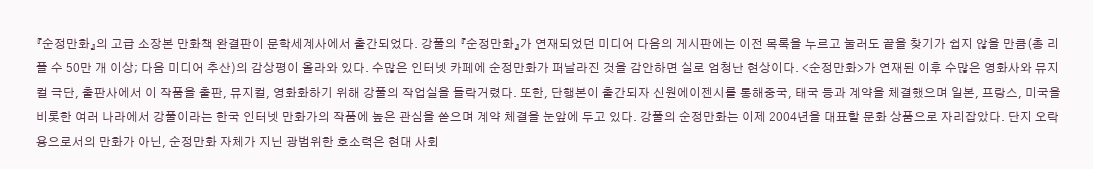『순정만화』의 고급 소장본 만화책 완결판이 문학세계사에서 출간되었다. 강풀의 『순정만화』가 연재되었던 미디어 다음의 게시판에는 이전 목록을 누르고 눌러도 끝을 찾기가 쉽지 않을 만큼(총 리플 수 50만 개 이상; 다음 미디어 추산)의 감상평이 올라와 있다. 수많은 인터넷 카페에 순정만화가 퍼날라진 것을 감안하면 실로 엄청난 현상이다. <순정만화>가 연재된 이후 수많은 영화사와 뮤지컬 극단, 출판사에서 이 작품을 출판, 뮤지컬, 영화화하기 위해 강풀의 작업실을 들락거렸다. 또한, 단행본이 출간되자 신원에이젠시를 통해중국, 태국 등과 계약을 체결했으며 일본, 프랑스, 미국을 비롯한 여러 나라에서 강풀이라는 한국 인터넷 만화가의 작품에 높은 관심을 쏟으며 계약 체결을 눈앞에 두고 있다. 강풀의 순정만화는 이제 2004년을 대표할 문화 상품으로 자리잡았다. 단지 오락용으로서의 만화가 아닌, 순정만화 자체가 지닌 광범위한 호소력은 현대 사회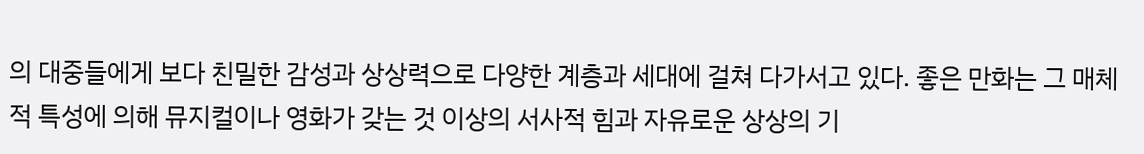의 대중들에게 보다 친밀한 감성과 상상력으로 다양한 계층과 세대에 걸쳐 다가서고 있다. 좋은 만화는 그 매체적 특성에 의해 뮤지컬이나 영화가 갖는 것 이상의 서사적 힘과 자유로운 상상의 기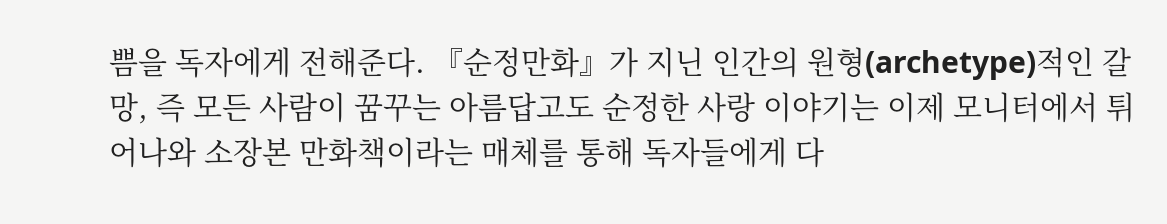쁨을 독자에게 전해준다. 『순정만화』가 지닌 인간의 원형(archetype)적인 갈망, 즉 모든 사람이 꿈꾸는 아름답고도 순정한 사랑 이야기는 이제 모니터에서 튀어나와 소장본 만화책이라는 매체를 통해 독자들에게 다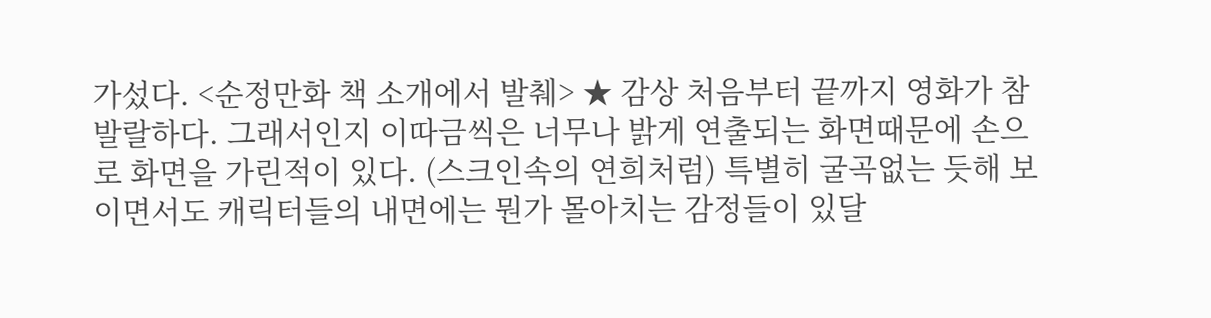가섰다. <순정만화 책 소개에서 발췌> ★ 감상 처음부터 끝까지 영화가 참 발랄하다. 그래서인지 이따금씩은 너무나 밝게 연출되는 화면때문에 손으로 화면을 가린적이 있다. (스크인속의 연희처럼) 특별히 굴곡없는 듯해 보이면서도 캐릭터들의 내면에는 뭔가 몰아치는 감정들이 있달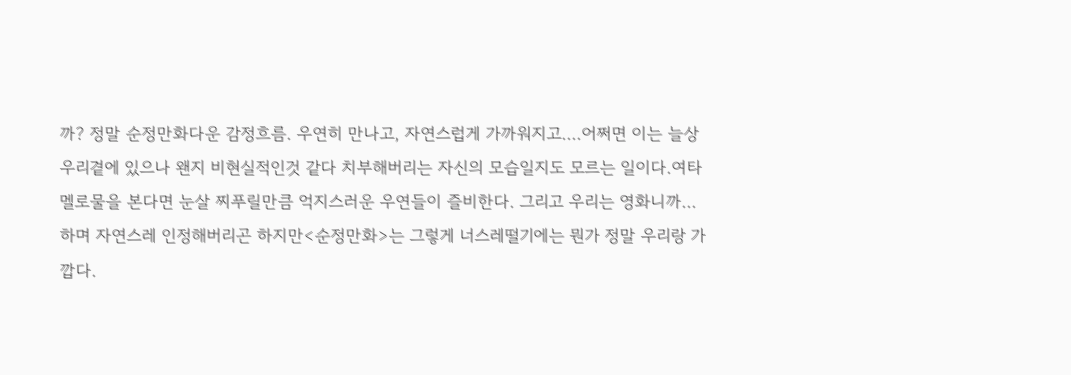까? 정말 순정만화다운 감정흐름. 우연히 만나고, 자연스럽게 가까워지고....어쩌면 이는 늘상 우리곁에 있으나 왠지 비현실적인것 같다 치부해버리는 자신의 모습일지도 모르는 일이다.여타 멜로물을 본다면 눈살 찌푸릴만큼 억지스러운 우연들이 즐비한다. 그리고 우리는 영화니까...하며 자연스레 인정해버리곤 하지만<순정만화>는 그렇게 너스레떨기에는 뭔가 정말 우리랑 가깝다.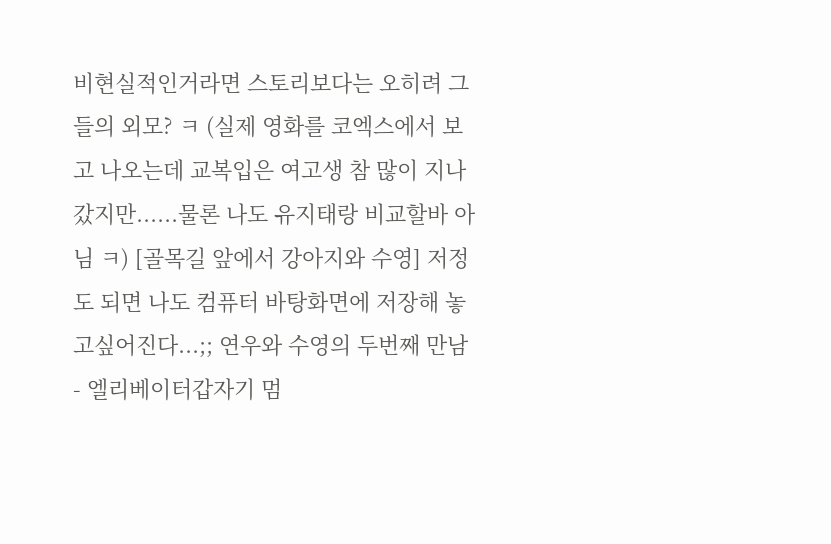비현실적인거라면 스토리보다는 오히려 그들의 외모? ㅋ (실제 영화를 코엑스에서 보고 나오는데 교복입은 여고생 참 많이 지나갔지만......물론 나도 유지태랑 비교할바 아님 ㅋ) [골목길 앞에서 강아지와 수영] 저정도 되면 나도 컴퓨터 바탕화면에 저장해 놓고싶어진다...;; 연우와 수영의 두번째 만남 - 엘리베이터갑자기 멈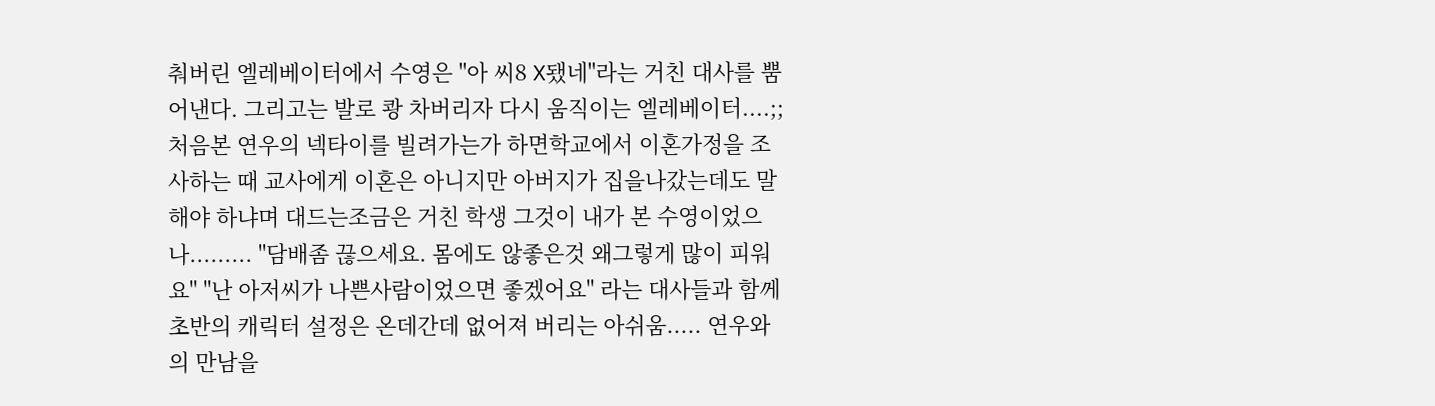춰버린 엘레베이터에서 수영은 "아 씨8 X됐네"라는 거친 대사를 뿜어낸다. 그리고는 발로 쾅 차버리자 다시 움직이는 엘레베이터....;; 처음본 연우의 넥타이를 빌려가는가 하면학교에서 이혼가정을 조사하는 때 교사에게 이혼은 아니지만 아버지가 집을나갔는데도 말해야 하냐며 대드는조금은 거친 학생 그것이 내가 본 수영이었으나......... "담배좀 끊으세요. 몸에도 않좋은것 왜그렇게 많이 피워요" "난 아저씨가 나쁜사람이었으면 좋겠어요" 라는 대사들과 함께 초반의 캐릭터 설정은 온데간데 없어져 버리는 아쉬움..... 연우와의 만남을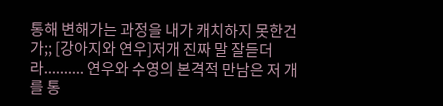통해 변해가는 과정을 내가 캐치하지 못한건가;; [강아지와 연우]저개 진짜 말 잘듣더라.......... 연우와 수영의 본격적 만남은 저 개를 통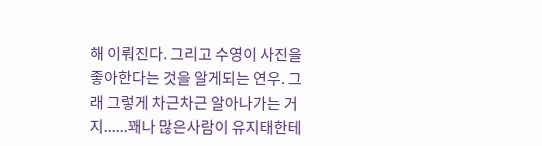해 이뤄진다. 그리고 수영이 사진을 좋아한다는 것을 알게되는 연우. 그래 그렇게 차근차근 알아나가는 거지......꽤나 많은사람이 유지태한테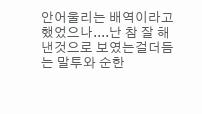안어울리는 배역이라고 했었으나....난 참 잘 해낸것으로 보였는걸더듬는 말투와 순한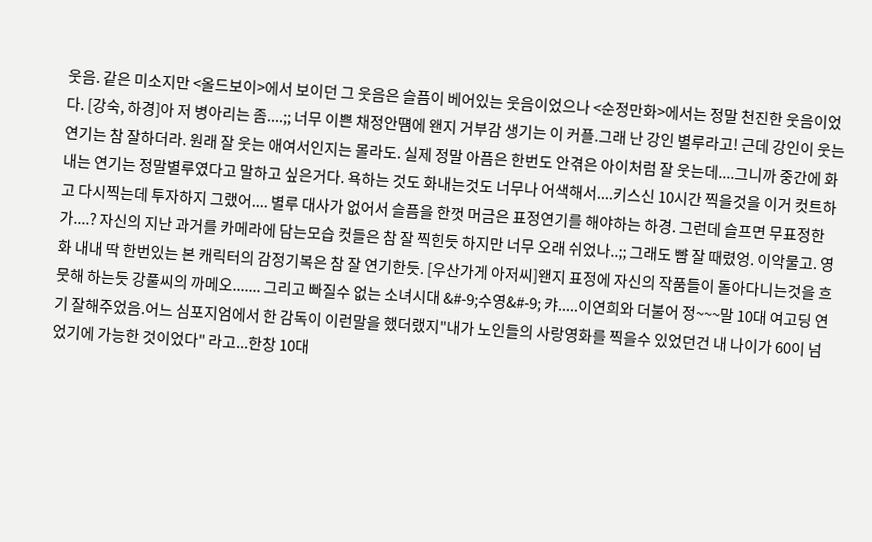웃음. 같은 미소지만 <올드보이>에서 보이던 그 웃음은 슬픔이 베어있는 웃음이었으나 <순정만화>에서는 정말 천진한 웃음이었다. [강숙, 하경]아 저 병아리는 좀....;; 너무 이쁜 채정안떔에 왠지 거부감 생기는 이 커플.그래 난 강인 별루라고! 근데 강인이 웃는연기는 참 잘하더라. 원래 잘 웃는 애여서인지는 몰라도. 실제 정말 아픔은 한번도 안겪은 아이처럼 잘 웃는데....그니까 중간에 화내는 연기는 정말별루였다고 말하고 싶은거다. 욕하는 것도 화내는것도 너무나 어색해서....키스신 10시간 찍을것을 이거 컷트하고 다시찍는데 투자하지 그랬어.... 별루 대사가 없어서 슬픔을 한껏 머금은 표정연기를 해야하는 하경. 그런데 슬프면 무표정한가....? 자신의 지난 과거를 카메라에 담는모습 컷들은 참 잘 찍힌듯 하지만 너무 오래 쉬었나..;; 그래도 뺨 잘 때렸엉. 이악물고. 영화 내내 딱 한번있는 본 캐릭터의 감정기복은 참 잘 연기한듯. [우산가게 아저씨]왠지 표정에 자신의 작품들이 돌아다니는것을 흐뭇해 하는듯 강풀씨의 까메오....... 그리고 빠질수 없는 소녀시대 &#-9;수영&#-9; 캬.....이연희와 더불어 정~~~말 10대 여고딩 연기 잘해주었음.어느 심포지엄에서 한 감독이 이런말을 했더랬지"내가 노인들의 사랑영화를 찍을수 있었던건 내 나이가 60이 넘었기에 가능한 것이었다" 라고...한창 10대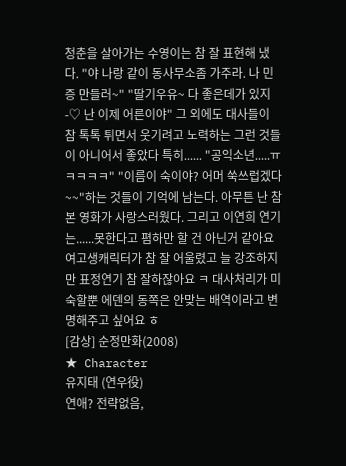청춘을 살아가는 수영이는 참 잘 표현해 냈다. "야 나랑 같이 동사무소좀 가주라. 나 민증 만들러~" "딸기우유~ 다 좋은데가 있지-♡ 난 이제 어른이야" 그 외에도 대사들이 참 톡톡 튀면서 웃기려고 노력하는 그런 것들이 아니어서 좋았다 특히...... "공익소년.....ㅠㅋㅋㅋㅋ" "이름이 숙이야? 어머 쑥쓰럽겠다~~"하는 것들이 기억에 남는다. 아무튼 난 참 본 영화가 사랑스러웠다. 그리고 이연희 연기는......못한다고 폄하만 할 건 아닌거 같아요여고생캐릭터가 참 잘 어울렸고 늘 강조하지만 표정연기 참 잘하잖아요 ㅋ 대사처리가 미숙할뿐 에덴의 동쪽은 안맞는 배역이라고 변명해주고 싶어요 ㅎ
[감상] 순정만화(2008)
★ Character
유지태 (연우役)
연애? 전략없음,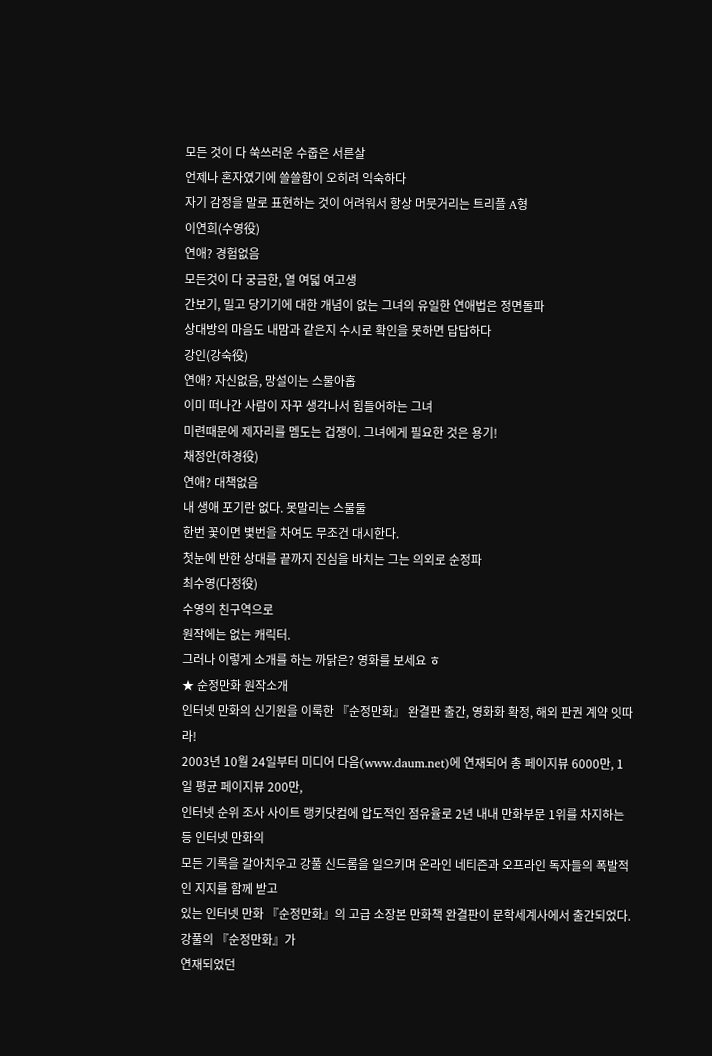모든 것이 다 쑥쓰러운 수줍은 서른살
언제나 혼자였기에 쓸쓸함이 오히려 익숙하다
자기 감정을 말로 표현하는 것이 어려워서 항상 머뭇거리는 트리플 A형
이연희(수영役)
연애? 경험없음
모든것이 다 궁금한, 열 여덟 여고생
간보기, 밀고 당기기에 대한 개념이 없는 그녀의 유일한 연애법은 정면돌파
상대방의 마음도 내맘과 같은지 수시로 확인을 못하면 답답하다
강인(강숙役)
연애? 자신없음, 망설이는 스물아홉
이미 떠나간 사람이 자꾸 생각나서 힘들어하는 그녀
미련때문에 제자리를 멤도는 겁쟁이. 그녀에게 필요한 것은 용기!
채정안(하경役)
연애? 대책없음
내 생애 포기란 없다. 못말리는 스물둘
한번 꽃이면 볓번을 차여도 무조건 대시한다.
첫눈에 반한 상대를 끝까지 진심을 바치는 그는 의외로 순정파
최수영(다정役)
수영의 친구역으로
원작에는 없는 캐릭터.
그러나 이렇게 소개를 하는 까닭은? 영화를 보세요 ㅎ
★ 순정만화 원작소개
인터넷 만화의 신기원을 이룩한 『순정만화』 완결판 출간, 영화화 확정, 해외 판권 계약 잇따라!
2003년 10월 24일부터 미디어 다음(www.daum.net)에 연재되어 총 페이지뷰 6000만, 1일 평균 페이지뷰 200만,
인터넷 순위 조사 사이트 랭키닷컴에 압도적인 점유율로 2년 내내 만화부문 1위를 차지하는 등 인터넷 만화의
모든 기록을 갈아치우고 강풀 신드롬을 일으키며 온라인 네티즌과 오프라인 독자들의 폭발적인 지지를 함께 받고
있는 인터넷 만화 『순정만화』의 고급 소장본 만화책 완결판이 문학세계사에서 출간되었다. 강풀의 『순정만화』가
연재되었던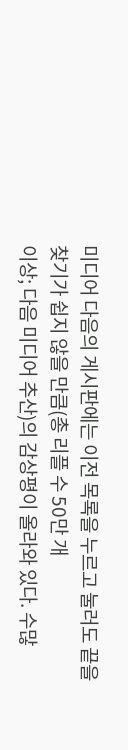미디어 다음의 게시판에는 이전 목록을 누르고 눌러도 끝을 찾기가 쉽지 않을 만큼(총 리플 수 50만 개
이상; 다음 미디어 추산)의 감상평이 올라와 있다. 수많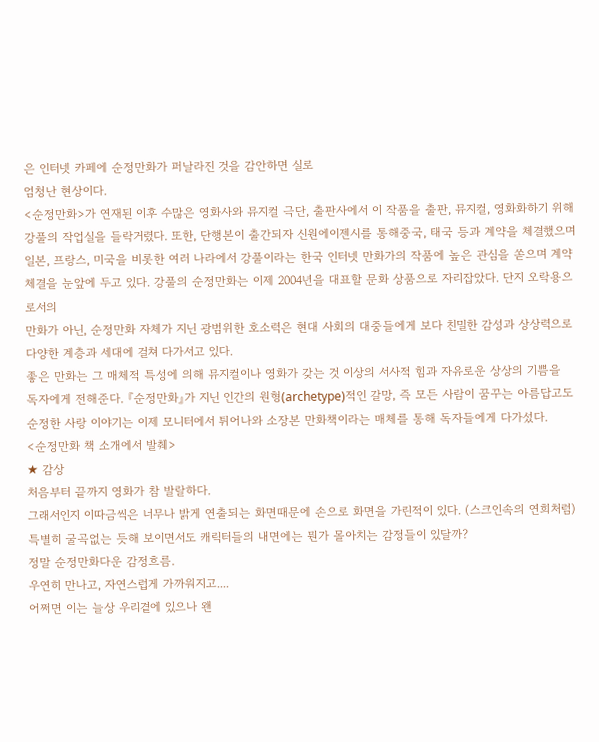은 인터넷 카페에 순정만화가 퍼날라진 것을 감안하면 실로
엄청난 현상이다.
<순정만화>가 연재된 이후 수많은 영화사와 뮤지컬 극단, 출판사에서 이 작품을 출판, 뮤지컬, 영화화하기 위해
강풀의 작업실을 들락거렸다. 또한, 단행본이 출간되자 신원에이젠시를 통해중국, 태국 등과 계약을 체결했으며
일본, 프랑스, 미국을 비롯한 여러 나라에서 강풀이라는 한국 인터넷 만화가의 작품에 높은 관심을 쏟으며 계약
체결을 눈앞에 두고 있다. 강풀의 순정만화는 이제 2004년을 대표할 문화 상품으로 자리잡았다. 단지 오락용으로서의
만화가 아닌, 순정만화 자체가 지닌 광범위한 호소력은 현대 사회의 대중들에게 보다 친밀한 감성과 상상력으로
다양한 계층과 세대에 걸쳐 다가서고 있다.
좋은 만화는 그 매체적 특성에 의해 뮤지컬이나 영화가 갖는 것 이상의 서사적 힘과 자유로운 상상의 기쁨을
독자에게 전해준다. 『순정만화』가 지닌 인간의 원형(archetype)적인 갈망, 즉 모든 사람이 꿈꾸는 아름답고도
순정한 사랑 이야기는 이제 모니터에서 튀어나와 소장본 만화책이라는 매체를 통해 독자들에게 다가섰다.
<순정만화 책 소개에서 발췌>
★ 감상
처음부터 끝까지 영화가 참 발랄하다.
그래서인지 이따금씩은 너무나 밝게 연출되는 화면때문에 손으로 화면을 가린적이 있다. (스크인속의 연희처럼)
특별히 굴곡없는 듯해 보이면서도 캐릭터들의 내면에는 뭔가 몰아치는 감정들이 있달까?
정말 순정만화다운 감정흐름.
우연히 만나고, 자연스럽게 가까워지고....
어쩌면 이는 늘상 우리곁에 있으나 왠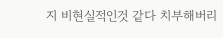지 비현실적인것 같다 치부해버리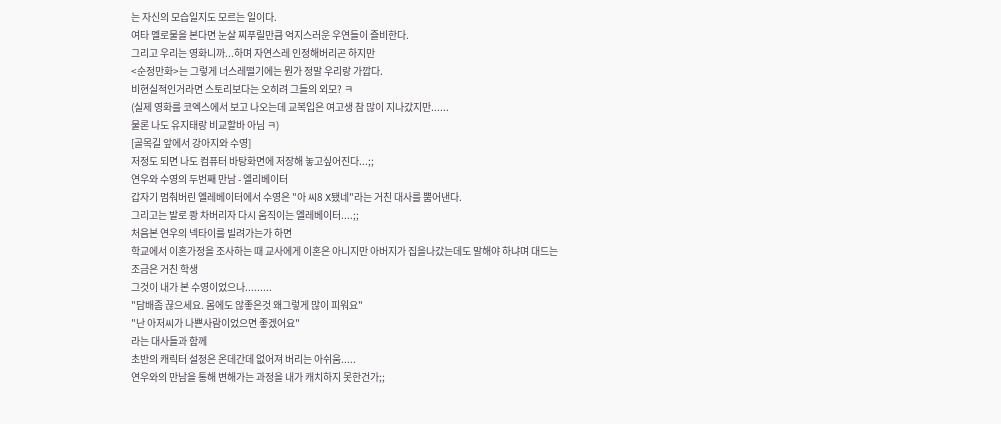는 자신의 모습일지도 모르는 일이다.
여타 멜로물을 본다면 눈살 찌푸릴만큼 억지스러운 우연들이 즐비한다.
그리고 우리는 영화니까...하며 자연스레 인정해버리곤 하지만
<순정만화>는 그렇게 너스레떨기에는 뭔가 정말 우리랑 가깝다.
비현실적인거라면 스토리보다는 오히려 그들의 외모? ㅋ
(실제 영화를 코엑스에서 보고 나오는데 교복입은 여고생 참 많이 지나갔지만......
물론 나도 유지태랑 비교할바 아님 ㅋ)
[골목길 앞에서 강아지와 수영]
저정도 되면 나도 컴퓨터 바탕화면에 저장해 놓고싶어진다...;;
연우와 수영의 두번째 만남 - 엘리베이터
갑자기 멈춰버린 엘레베이터에서 수영은 "아 씨8 X됐네"라는 거친 대사를 뿜어낸다.
그리고는 발로 쾅 차버리자 다시 움직이는 엘레베이터....;;
처음본 연우의 넥타이를 빌려가는가 하면
학교에서 이혼가정을 조사하는 때 교사에게 이혼은 아니지만 아버지가 집을나갔는데도 말해야 하냐며 대드는
조금은 거친 학생
그것이 내가 본 수영이었으나.........
"담배좀 끊으세요. 몸에도 않좋은것 왜그렇게 많이 피워요"
"난 아저씨가 나쁜사람이었으면 좋겠어요"
라는 대사들과 함께
초반의 캐릭터 설정은 온데간데 없어져 버리는 아쉬움.....
연우와의 만남을 통해 변해가는 과정을 내가 캐치하지 못한건가;;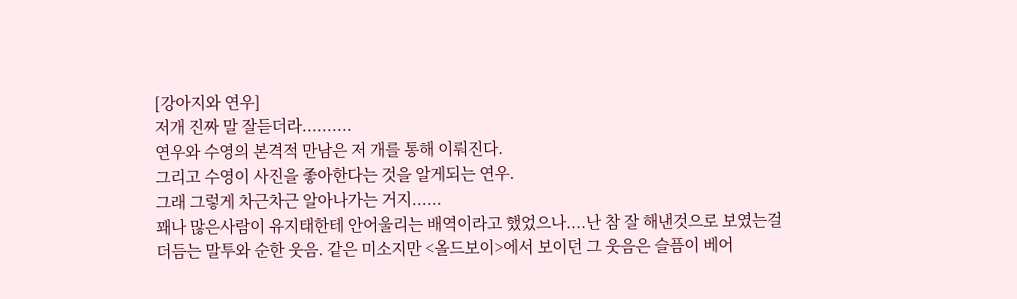[강아지와 연우]
저개 진짜 말 잘듣더라..........
연우와 수영의 본격적 만남은 저 개를 통해 이뤄진다.
그리고 수영이 사진을 좋아한다는 것을 알게되는 연우.
그래 그렇게 차근차근 알아나가는 거지......
꽤나 많은사람이 유지태한테 안어울리는 배역이라고 했었으나....난 참 잘 해낸것으로 보였는걸
더듬는 말투와 순한 웃음. 같은 미소지만 <올드보이>에서 보이던 그 웃음은 슬픔이 베어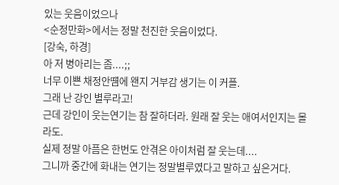있는 웃음이었으나
<순정만화>에서는 정말 천진한 웃음이었다.
[강숙, 하경]
아 저 병아리는 좀....;;
너무 이쁜 채정안떔에 왠지 거부감 생기는 이 커플.
그래 난 강인 별루라고!
근데 강인이 웃는연기는 참 잘하더라. 원래 잘 웃는 애여서인지는 몰라도.
실제 정말 아픔은 한번도 안겪은 아이처럼 잘 웃는데....
그니까 중간에 화내는 연기는 정말별루였다고 말하고 싶은거다.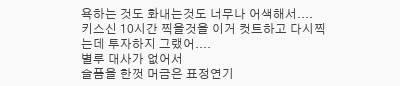욕하는 것도 화내는것도 너무나 어색해서....
키스신 10시간 찍을것을 이거 컷트하고 다시찍는데 투자하지 그랬어....
별루 대사가 없어서
슬픔을 한껏 머금은 표정연기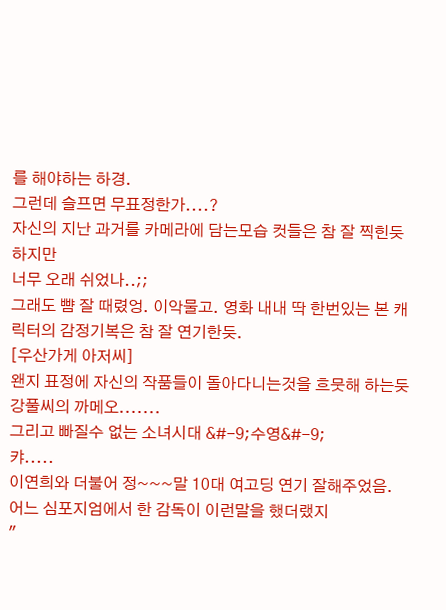를 해야하는 하경.
그런데 슬프면 무표정한가....?
자신의 지난 과거를 카메라에 담는모습 컷들은 참 잘 찍힌듯 하지만
너무 오래 쉬었나..;;
그래도 뺨 잘 때렸엉. 이악물고. 영화 내내 딱 한번있는 본 캐릭터의 감정기복은 참 잘 연기한듯.
[우산가게 아저씨]
왠지 표정에 자신의 작품들이 돌아다니는것을 흐뭇해 하는듯
강풀씨의 까메오.......
그리고 빠질수 없는 소녀시대 &#-9;수영&#-9;
캬.....
이연희와 더불어 정~~~말 10대 여고딩 연기 잘해주었음.
어느 심포지엄에서 한 감독이 이런말을 했더랬지
"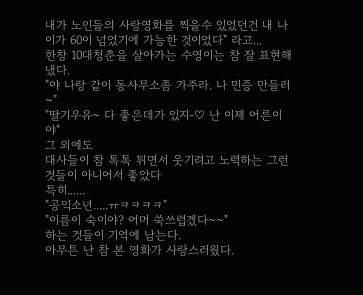내가 노인들의 사랑영화를 찍을수 있었던건 내 나이가 60이 넘었기에 가능한 것이었다" 라고...
한창 10대청춘을 살아가는 수영이는 참 잘 표현해 냈다.
"야 나랑 같이 동사무소좀 가주라. 나 민증 만들러~"
"딸기우유~ 다 좋은데가 있지-♡ 난 이제 어른이야"
그 외에도
대사들이 참 톡톡 튀면서 웃기려고 노력하는 그런 것들이 아니어서 좋았다
특히......
"공익소년.....ㅠㅋㅋㅋㅋ"
"이름이 숙이야? 어머 쑥쓰럽겠다~~"
하는 것들이 기억에 남는다.
아무튼 난 참 본 영화가 사랑스러웠다.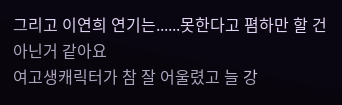그리고 이연희 연기는......못한다고 폄하만 할 건 아닌거 같아요
여고생캐릭터가 참 잘 어울렸고 늘 강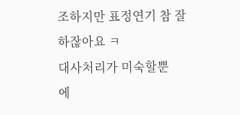조하지만 표정연기 참 잘하잖아요 ㅋ
대사처리가 미숙할뿐
에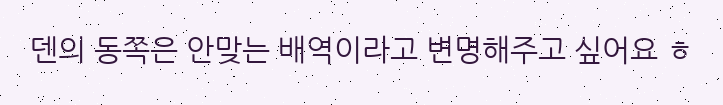덴의 동쪽은 안맞는 배역이라고 변명해주고 싶어요 ㅎ